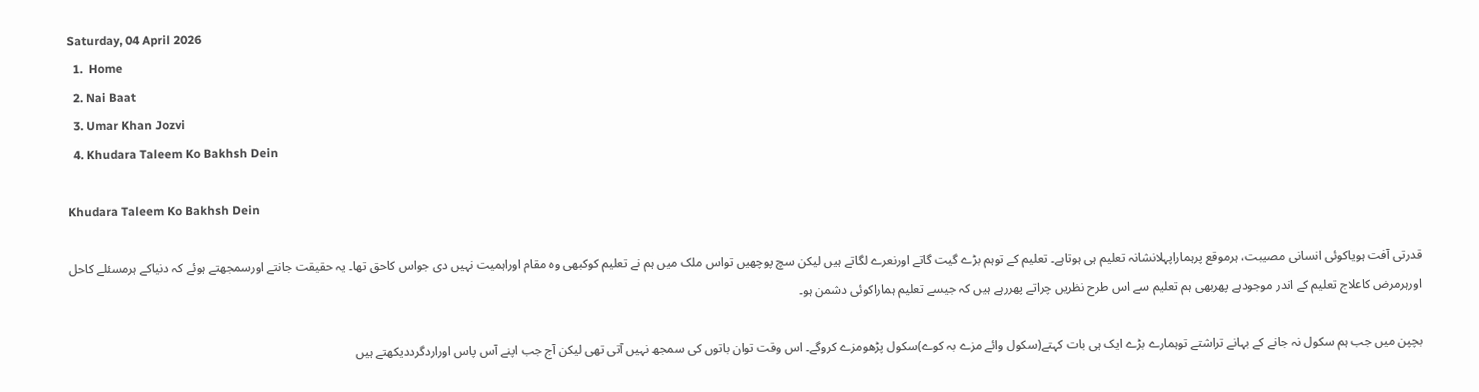Saturday, 04 April 2026
  1.  Home
  2. Nai Baat
  3. Umar Khan Jozvi
  4. Khudara Taleem Ko Bakhsh Dein

Khudara Taleem Ko Bakhsh Dein

قدرتی آفت ہویاکوئی انسانی مصیبت، ہرموقع پرہماراپہلانشانہ تعلیم ہی ہوتاہے۔ تعلیم کے توہم بڑے گیت گاتے اورنعرے لگاتے ہیں لیکن سچ پوچھیں تواس ملک میں ہم نے تعلیم کوکبھی وہ مقام اوراہمیت نہیں دی جواس کاحق تھا۔ یہ حقیقت جانتے اورسمجھتے ہوئے کہ دنیاکے ہرمسئلے کاحل اورہرمرض کاعلاج تعلیم کے اندر موجودہے پھربھی ہم تعلیم سے اس طرح نظریں چراتے پھررہے ہیں کہ جیسے تعلیم ہماراکوئی دشمن ہو۔

بچپن میں جب ہم سکول نہ جانے کے بہانے تراشتے توہمارے بڑے ایک ہی بات کہتے(سکول وائے مزے بہ کوے)سکول پڑھومزے کروگے۔ اس وقت توان باتوں کی سمجھ نہیں آتی تھی لیکن آج جب اپنے آس پاس اوراردگرددیکھتے ہیں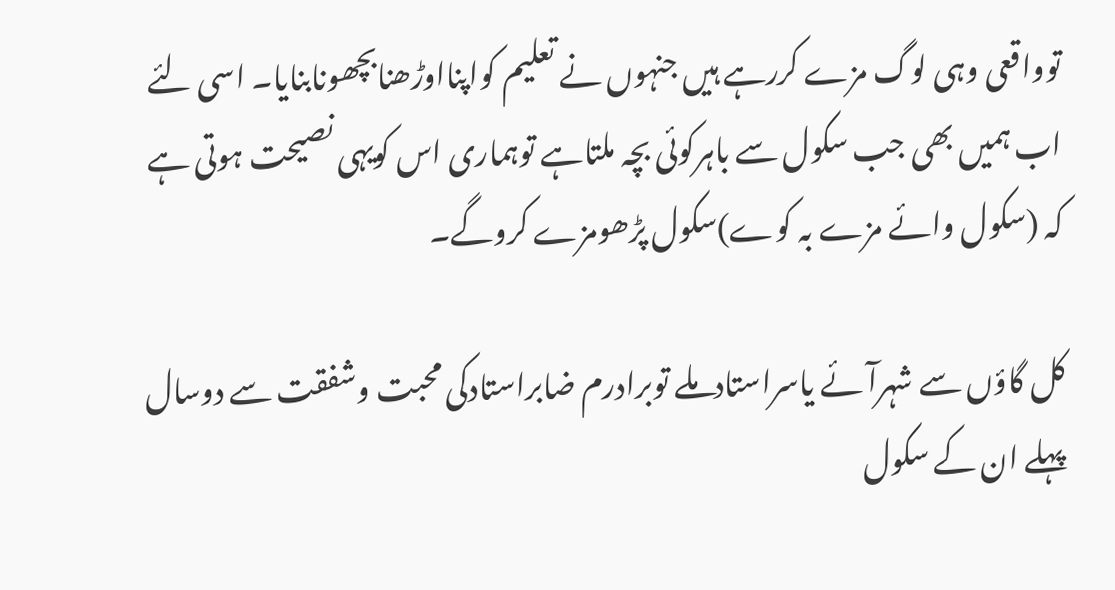توواقعی وہی لوگ مزے کررہے ہیں جنہوں نے تعلیم کواپنااوڑھنابچھونابنایا۔ اسی لئے اب ہمیں بھی جب سکول سے باہرکوئی بچہ ملتاہے توہماری اس کویہی نصیحت ہوتی ہے کہ (سکول وائے مزے بہ کوے)سکول پڑھومزے کروگے۔

کل گاؤں سے شہرآئے یاسراستادملے توبرادرم ضابراستادکی محبت وشفقت سے دوسال پہلے ان کے سکول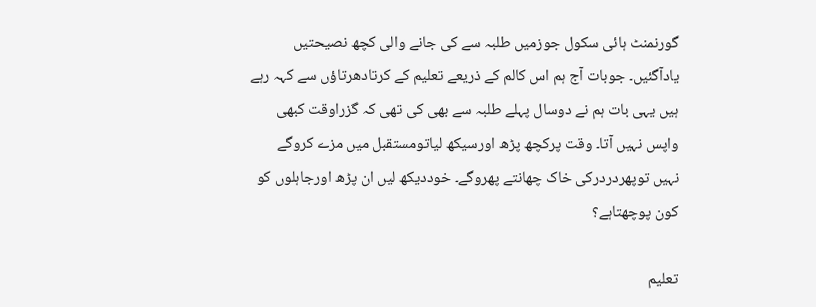گورنمنٹ ہائی سکول جوزمیں طلبہ سے کی جانے والی کچھ نصیحتیں یادآگئیں۔ جوبات آج ہم اس کالم کے ذریعے تعلیم کے کرتادھرتاؤں سے کہہ رہے ہیں یہی بات ہم نے دوسال پہلے طلبہ سے بھی کی تھی کہ گزراوقت کبھی واپس نہیں آتا۔ وقت پرکچھ پڑھ اورسیکھ لیاتومستقبل میں مزے کروگے نہیں توپھردردرکی خاک چھانتے پھروگے۔ خوددیکھ لیں ان پڑھ اورجاہلوں کو کون پوچھتاہے؟

تعلیم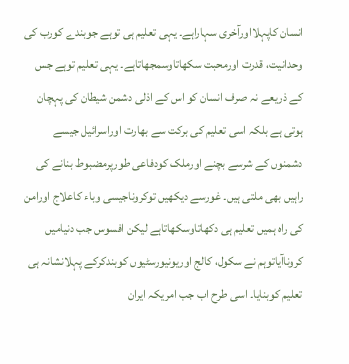انسان کاپہلااورآخری سہاراہے۔ یہی تعلیم ہی توہے جوبندے کورب کی وحدانیت، قدرت اورمحبت سکھاتاوسمجھاتاہے۔ یہی تعلیم توہے جس کے ذریعے نہ صرف انسان کو اس کے اذلی دشمن شیطان کی پہچان ہوتی ہے بلکہ اسی تعلیم کی برکت سے بھارت اوراسرائیل جیسے دشمنوں کے شرسے بچنے اورملک کودفاعی طورپرمضبوط بنانے کی راہیں بھی ملتی ہیں۔ غورسے دیکھیں توکروناجیسی وباء کاعلاج اورامن کی راہ ہمیں تعلیم ہی دکھاتاوسکھاتاہے لیکن افسوس جب دنیامیں کروناآیاتوہم نے سکول، کالج اوریونیورسٹیوں کوبندکرکے پہلانشانہ ہی تعلیم کوبنایا۔ اسی طرح اب جب امریکہ ایران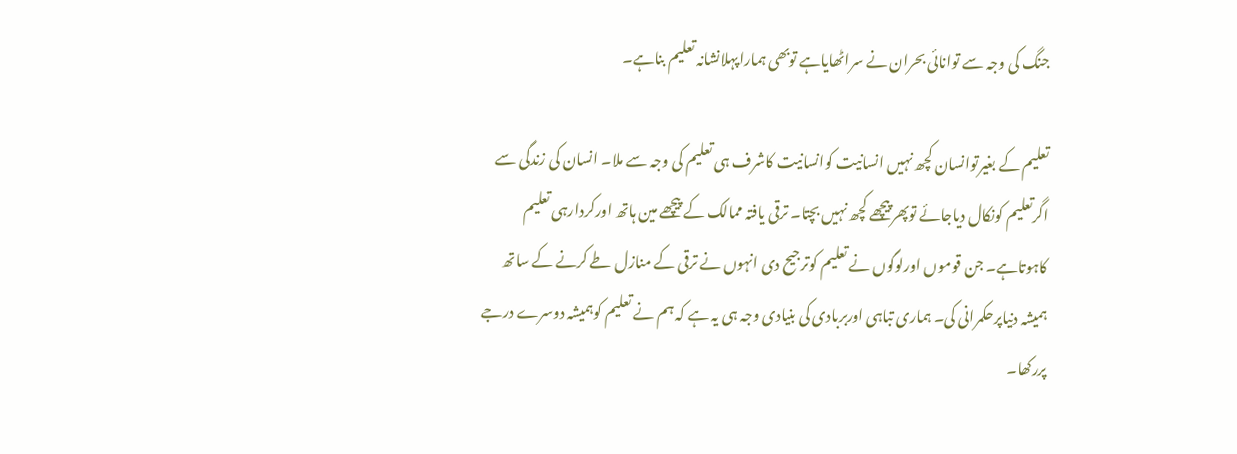جنگ کی وجہ سے توانائی بحران نے سراٹھایاہے توبھی ہماراپہلانشانہ تعلیم بناہے۔

تعلیم کے بغیرتوانسان کچھ نہیں انسانیت کوانسانیت کاشرف ہی تعلیم کی وجہ سے ملا۔ انسان کی زندگی سے اگرتعلیم کونکال دیاجائے توپھرپیچھے کچھ نہیں بچتا۔ ترقی یافتہ ممالک کے پیچھے مین ہاتھ اورکردارہی تعلیم کاہوتاہے۔ جن قوموں اورلوگوں نے تعلیم کوترجیح دی انہوں نے ترقی کے منازل طے کرنے کے ساتھ ہمیشہ دنیاپرحکمرانی کی۔ ہماری تباہی اوربربادی کی بنیادی وجہ ہی یہ ہے کہ ہم نے تعلیم کوہمیشہ دوسرے درجے پررکھا۔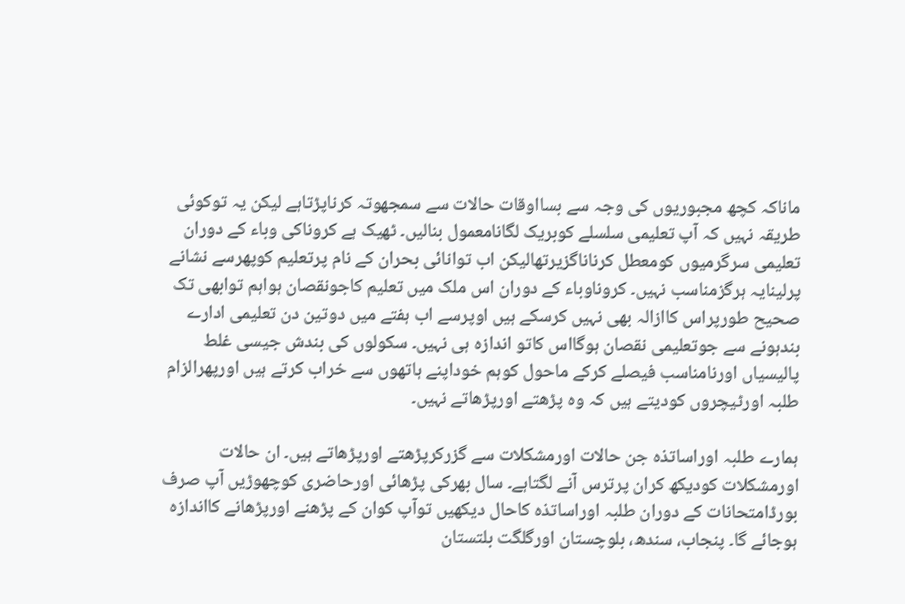ماناکہ کچھ مجبوریوں کی وجہ سے بسااوقات حالات سے سمجھوتہ کرناپڑتاہے لیکن یہ توکوئی طریقہ نہیں کہ آپ تعلیمی سلسلے کوبریک لگانامعمول بنالیں۔ ٹھیک ہے کروناکی وباء کے دوران تعلیمی سرگرمیوں کومعطل کرناناگزیرتھالیکن اب توانائی بحران کے نام پرتعلیم کوپھرسے نشانے پرلینایہ ہرگزمناسب نہیں۔ کروناوباء کے دوران اس ملک میں تعلیم کاجونقصان ہواہم توابھی تک صحیح طورپراس کاازالہ بھی نہیں کرسکے ہیں اوپرسے اب ہفتے میں دوتین دن تعلیمی ادارے بندہونے سے جوتعلیمی نقصان ہوگااس کاتو اندازہ ہی نہیں۔ سکولوں کی بندش جیسی غلط پالیسیاں اورنامناسب فیصلے کرکے ماحول کوہم خوداپنے ہاتھوں سے خراب کرتے ہیں اورپھرالزام طلبہ اورٹیچروں کودیتے ہیں کہ وہ پڑھتے اورپڑھاتے نہیں۔

ہمارے طلبہ اوراساتذہ جن حالات اورمشکلات سے گزرکرپڑھتے اورپڑھاتے ہیں۔ ان حالات اورمشکلات کودیکھ کران پرترس آنے لگتاہے۔ سال بھرکی پڑھائی اورحاضری کوچھوڑیں آپ صرف بورڈامتحانات کے دوران طلبہ اوراساتذہ کاحال دیکھیں توآپ کوان کے پڑھنے اورپڑھانے کااندازہ ہوجائے گا۔ پنجاب، سندھ، بلوچستان اورگلگت بلتستان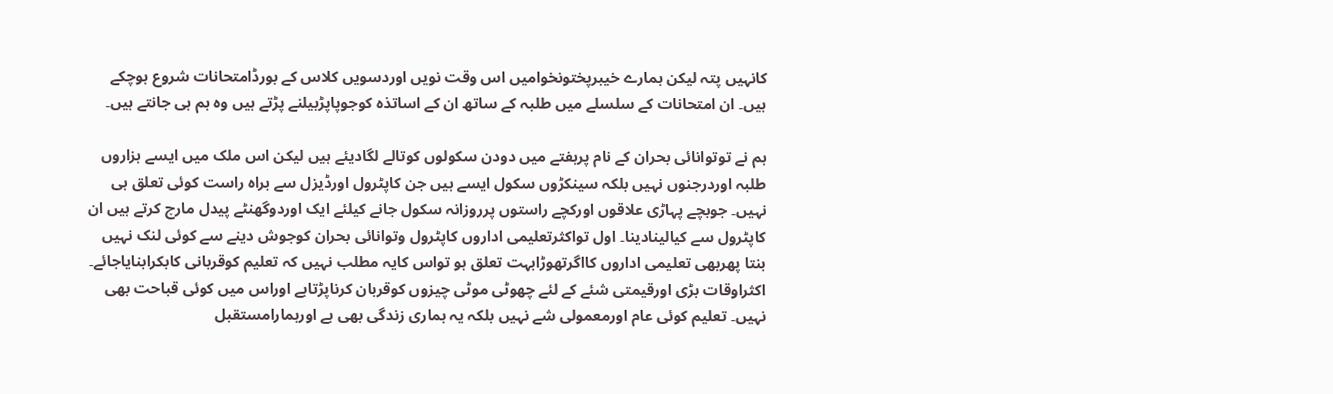کانہیں پتہ لیکن ہمارے خیبرپختونخوامیں اس وقت نویں اوردسویں کلاس کے بورڈامتحانات شروع ہوچکے ہیں۔ ان امتحانات کے سلسلے میں طلبہ کے ساتھ ان کے اساتذہ کوجوپاپڑبیلنے پڑتے ہیں وہ ہم ہی جانتے ہیں۔

ہم نے توتوانائی بحران کے نام پرہفتے میں دودن سکولوں کوتالے لگادیئے ہیں لیکن اس ملک میں ایسے ہزاروں طلبہ اوردرجنوں نہیں بلکہ سینکڑوں سکول ایسے ہیں جن کاپٹرول اورڈیزل سے براہ راست کوئی تعلق ہی نہیں۔ جوبچے پہاڑی علاقوں اورکچے راستوں پرروزانہ سکول جانے کیلئے ایک اوردوگھنٹے پیدل مارچ کرتے ہیں ان کاپٹرول سے کیالینادینا۔ اول تواکثرتعلیمی اداروں کاپٹرول وتوانائی بحران کوجوش دینے سے کوئی لنک نہیں بنتا پھربھی تعلیمی اداروں کااگرتھوڑابہت تعلق ہو تواس کایہ مطلب نہیں کہ تعلیم کوقربانی کابکرابنایاجائے۔ اکثراوقات بڑی اورقیمتی شئے کے لئے چھوٹی موٹی چیزوں کوقربان کرناپڑتاہے اوراس میں کوئی قباحت بھی نہیں۔ تعلیم کوئی عام اورمعمولی شے نہیں بلکہ یہ ہماری زندگی بھی ہے اورہمارامستقبل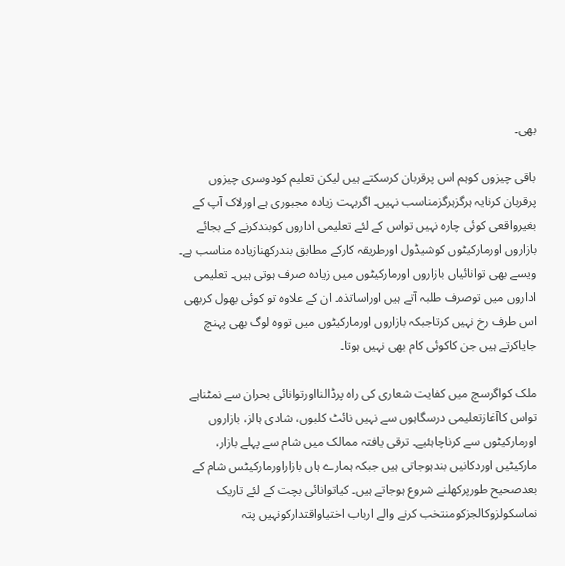بھی۔

باقی چیزوں کوہم اس پرقربان کرسکتے ہیں لیکن تعلیم کودوسری چیزوں پرقربان کرنایہ ہرگزہرگزمناسب نہیں۔ اگربہت زیادہ مجبوری ہے اورلاک آپ کے بغیرواقعی کوئی چارہ نہیں تواس کے لئے تعلیمی اداروں کوبندکرنے کے بجائے بازاروں اورمارکیٹوں کوشیڈول اورطریقہ کارکے مطابق بندرکھنازیادہ مناسب ہے۔ ویسے بھی توانائیاں بازاروں اورمارکیٹوں میں زیادہ صرف ہوتی ہیں۔ تعلیمی اداروں میں توصرف طلبہ آتے ہیں اوراساتذہ۔ ان کے علاوہ تو کوئی بھول کربھی اس طرف رخ نہیں کرتاجبکہ بازاروں اورمارکیٹوں میں تووہ لوگ بھی پہنچ جایاکرتے ہیں جن کاکوئی کام بھی نہیں ہوتا۔

ملک کواگرسچ میں کفایت شعاری کی راہ پرڈالنااورتوانائی بحران سے نمٹناہے تواس کاآغازتعلیمی درسگاہوں سے نہیں نائٹ کلبوں، شادی ہالز، بازاروں اورمارکیٹوں سے کرناچاہئیے۔ ترقی یافتہ ممالک میں شام سے پہلے بازار، مارکیٹیں اوردکانیں بندہوجاتی ہیں جبکہ ہمارے ہاں بازاراورمارکیٹس شام کے بعدصحیح طورپرکھلنے شروع ہوجاتے ہیں۔ کیاتوانائی بچت کے لئے تاریک نماسکولزوکالجزکومنتخب کرنے والے ارباب اختیاواقتدارکونہیں پتہ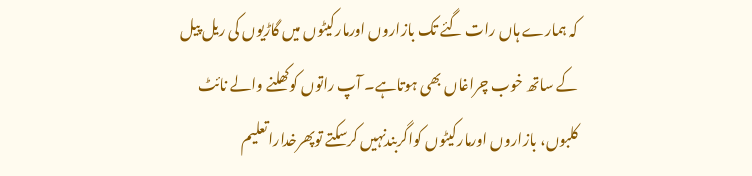کہ ہمارے ہاں رات گئے تک بازاروں اورمارکیٹوں میں گاڑیوں کی ریل پیل کے ساتھ خوب چراغاں بھی ہوتاہے۔ آپ راتوں کوکھلنے والے نائٹ کلبوں، بازاروں اورمارکیٹوں کواگربندنہیں کرسکتے توپھرخداراتعلیم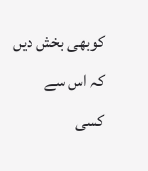کوبھی بخش دیں کہ اس سے کسی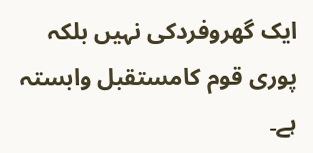ایک گھروفردکی نہیں بلکہ پوری قوم کامستقبل وابستہ ہے۔